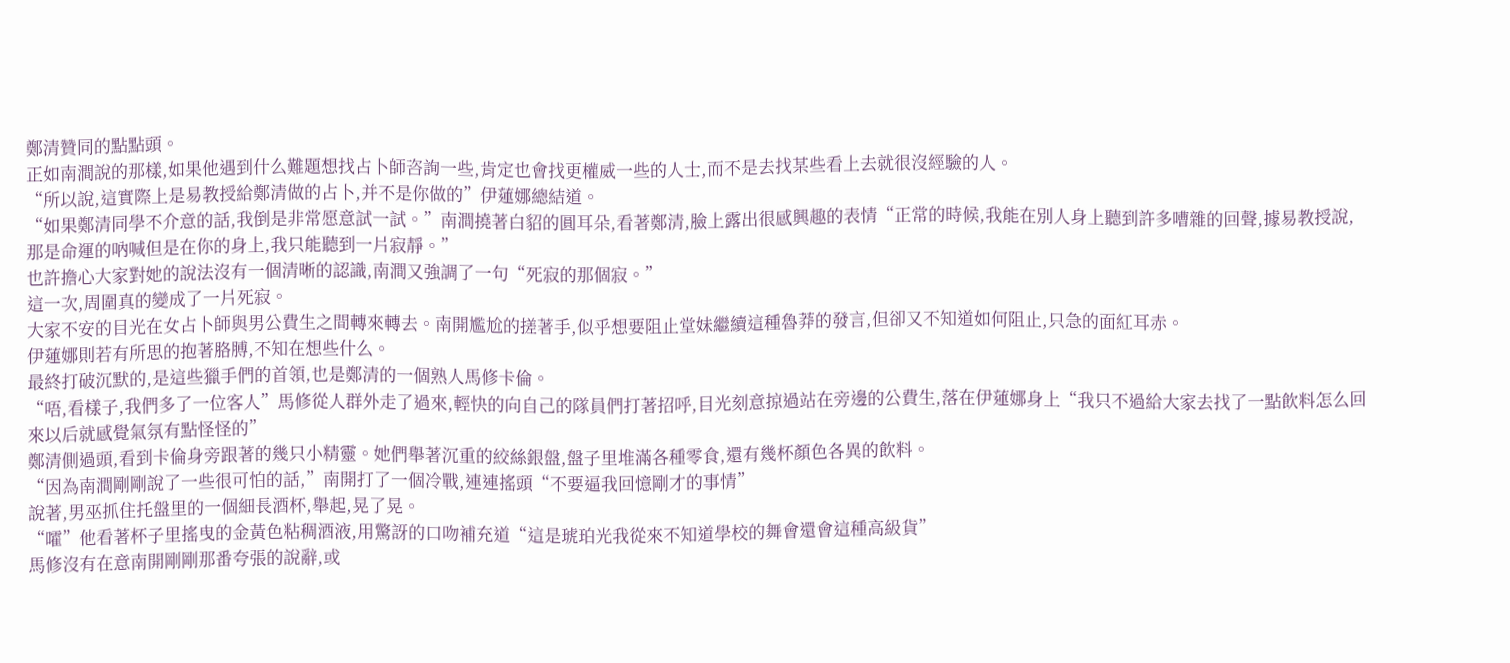鄭清贊同的點點頭。
正如南澗說的那樣,如果他遇到什么難題想找占卜師咨詢一些,肯定也會找更權威一些的人士,而不是去找某些看上去就很沒經驗的人。
“所以說,這實際上是易教授給鄭清做的占卜,并不是你做的”伊蓮娜總結道。
“如果鄭清同學不介意的話,我倒是非常愿意試一試。”南澗撓著白貂的圓耳朵,看著鄭清,臉上露出很感興趣的表情“正常的時候,我能在別人身上聽到許多嘈雜的回聲,據易教授說,那是命運的吶喊但是在你的身上,我只能聽到一片寂靜。”
也許擔心大家對她的說法沒有一個清晰的認識,南澗又強調了一句“死寂的那個寂。”
這一次,周圍真的變成了一片死寂。
大家不安的目光在女占卜師與男公費生之間轉來轉去。南開尷尬的搓著手,似乎想要阻止堂妹繼續這種魯莽的發言,但卻又不知道如何阻止,只急的面紅耳赤。
伊蓮娜則若有所思的抱著胳膊,不知在想些什么。
最終打破沉默的,是這些獵手們的首領,也是鄭清的一個熟人馬修卡倫。
“唔,看樣子,我們多了一位客人”馬修從人群外走了過來,輕快的向自己的隊員們打著招呼,目光刻意掠過站在旁邊的公費生,落在伊蓮娜身上“我只不過給大家去找了一點飲料怎么回來以后就感覺氣氛有點怪怪的”
鄭清側過頭,看到卡倫身旁跟著的幾只小精靈。她們舉著沉重的絞絲銀盤,盤子里堆滿各種零食,還有幾杯顏色各異的飲料。
“因為南澗剛剛說了一些很可怕的話,”南開打了一個冷戰,連連搖頭“不要逼我回憶剛才的事情”
說著,男巫抓住托盤里的一個細長酒杯,舉起,晃了晃。
“嚯”他看著杯子里搖曳的金黃色粘稠酒液,用驚訝的口吻補充道“這是琥珀光我從來不知道學校的舞會還會這種高級貨”
馬修沒有在意南開剛剛那番夸張的說辭,或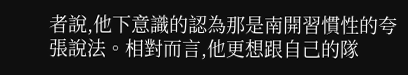者說,他下意識的認為那是南開習慣性的夸張說法。相對而言,他更想跟自己的隊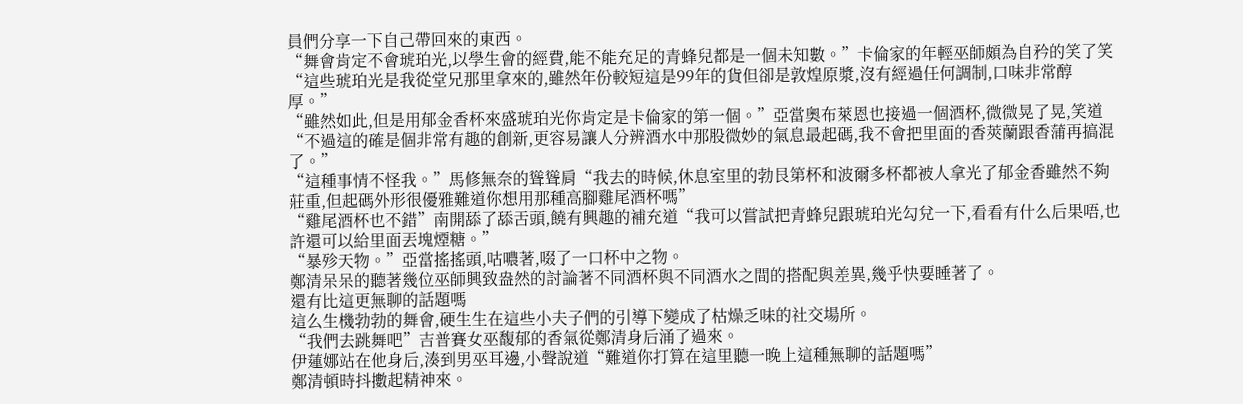員們分享一下自己帶回來的東西。
“舞會肯定不會琥珀光,以學生會的經費,能不能充足的青蜂兒都是一個未知數。”卡倫家的年輕巫師頗為自矜的笑了笑“這些琥珀光是我從堂兄那里拿來的,雖然年份較短這是99年的貨但卻是敦煌原漿,沒有經過任何調制,口味非常醇厚。”
“雖然如此,但是用郁金香杯來盛琥珀光你肯定是卡倫家的第一個。”亞當奧布萊恩也接過一個酒杯,微微晃了晃,笑道“不過這的確是個非常有趣的創新,更容易讓人分辨酒水中那股微妙的氣息最起碼,我不會把里面的香莢蘭跟香蒲再搞混了。”
“這種事情不怪我。”馬修無奈的聳聳肩“我去的時候,休息室里的勃艮第杯和波爾多杯都被人拿光了郁金香雖然不夠莊重,但起碼外形很優雅難道你想用那種高腳雞尾酒杯嗎”
“雞尾酒杯也不錯”南開舔了舔舌頭,饒有興趣的補充道“我可以嘗試把青蜂兒跟琥珀光勾兌一下,看看有什么后果唔,也許還可以給里面丟塊煙糖。”
“暴殄天物。”亞當搖搖頭,咕噥著,啜了一口杯中之物。
鄭清呆呆的聽著幾位巫師興致盎然的討論著不同酒杯與不同酒水之間的搭配與差異,幾乎快要睡著了。
還有比這更無聊的話題嗎
這么生機勃勃的舞會,硬生生在這些小夫子們的引導下變成了枯燥乏味的社交場所。
“我們去跳舞吧”吉普賽女巫馥郁的香氣從鄭清身后涌了過來。
伊蓮娜站在他身后,湊到男巫耳邊,小聲說道“難道你打算在這里聽一晚上這種無聊的話題嗎”
鄭清頓時抖擻起精神來。